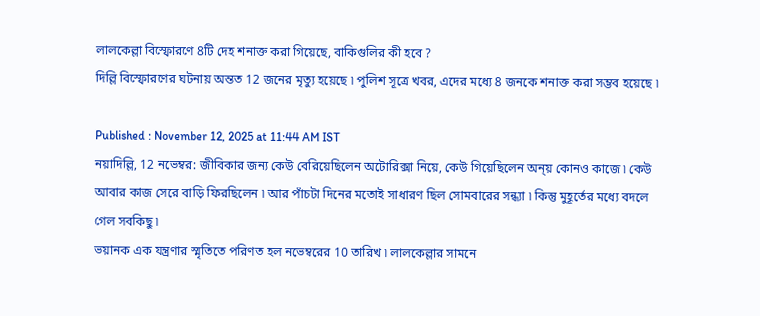লালকেল্লা বিস্ফোরণে 8টি দেহ শনাক্ত করা গিয়েছে, বাকিগুলির কী হবে ?
দিল্লি বিস্ফোরণের ঘটনায় অন্তত 12 জনের মৃত্যু হয়েছে ৷ পুলিশ সূত্রে খবর, এদের মধ্যে 8 জনকে শনাক্ত করা সম্ভব হয়েছে ৷

Published : November 12, 2025 at 11:44 AM IST
নয়াদিল্লি, 12 নভেম্বর: জীবিকার জন্য কেউ বেরিয়েছিলেন অটোরিক্সা নিয়ে, কেউ গিয়েছিলেন অন্য় কোনও কাজে ৷ কেউ আবার কাজ সেরে বাড়ি ফিরছিলেন ৷ আর পাঁচটা দিনের মতোই সাধারণ ছিল সোমবারের সন্ধ্যা ৷ কিন্তু মুহূর্তের মধ্যে বদলে গেল সবকিছু ৷
ভয়ানক এক যন্ত্রণার স্মৃতিতে পরিণত হল নভেম্বরের 10 তারিখ ৷ লালকেল্লার সামনে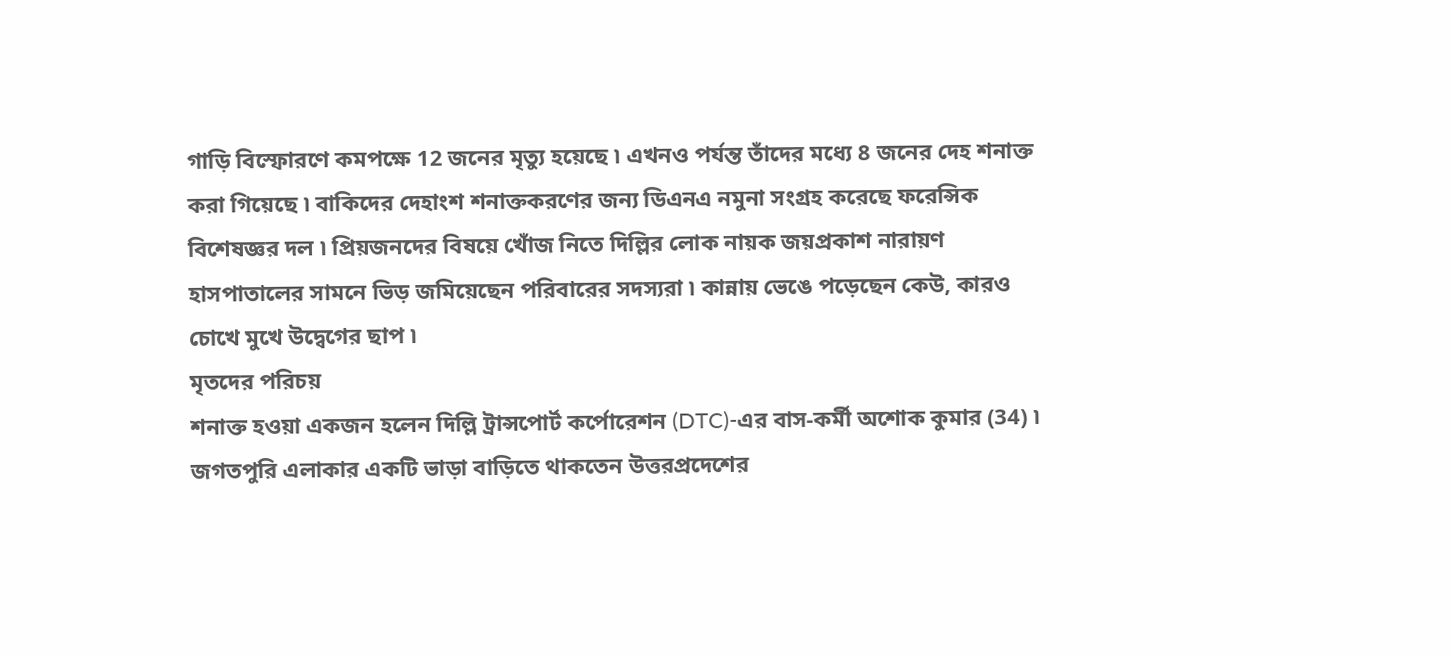গাড়ি বিস্ফোরণে কমপক্ষে 12 জনের মৃত্যু হয়েছে ৷ এখনও পর্যন্ত তাঁদের মধ্যে 8 জনের দেহ শনাক্ত করা গিয়েছে ৷ বাকিদের দেহাংশ শনাক্তকরণের জন্য ডিএনএ নমুনা সংগ্রহ করেছে ফরেন্সিক বিশেষজ্ঞর দল ৷ প্রিয়জনদের বিষয়ে খোঁজ নিতে দিল্লির লোক নায়ক জয়প্রকাশ নারায়ণ হাসপাতালের সামনে ভিড় জমিয়েছেন পরিবারের সদস্যরা ৷ কান্নায় ভেঙে পড়েছেন কেউ, কারও চোখে মুখে উদ্বেগের ছাপ ৷
মৃতদের পরিচয়
শনাক্ত হওয়া একজন হলেন দিল্লি ট্রান্সপোর্ট কর্পোরেশন (DTC)-এর বাস-কর্মী অশোক কুমার (34) ৷ জগতপুরি এলাকার একটি ভাড়া বাড়িতে থাকতেন উত্তরপ্রদেশের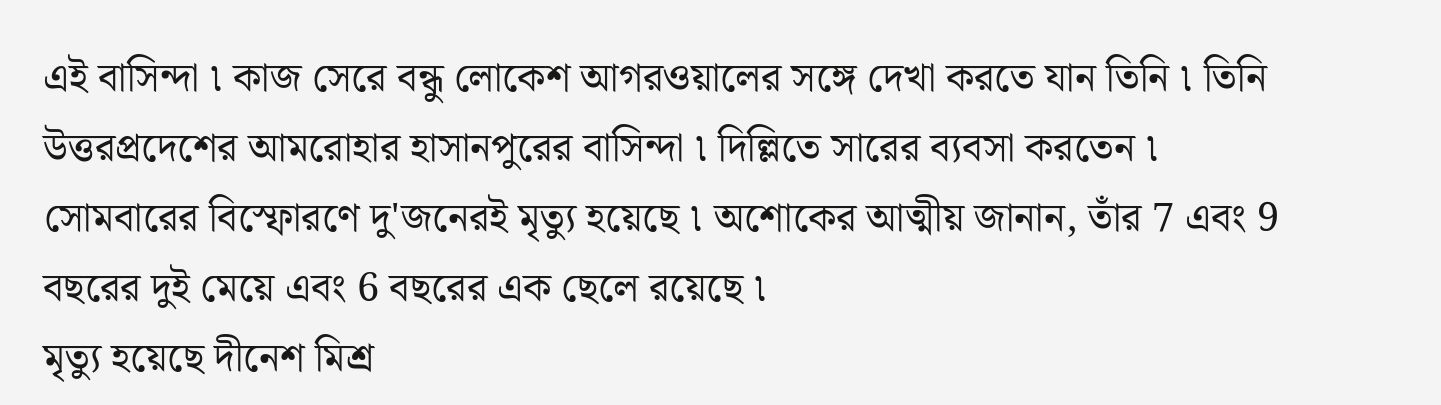এই বাসিন্দা ৷ কাজ সেরে বন্ধু লোকেশ আগরওয়ালের সঙ্গে দেখা করতে যান তিনি ৷ তিনি উত্তরপ্রদেশের আমরোহার হাসানপুরের বাসিন্দা ৷ দিল্লিতে সারের ব্যবসা করতেন ৷ সোমবারের বিস্ফোরণে দু'জনেরই মৃত্যু হয়েছে ৷ অশোকের আত্মীয় জানান, তাঁর 7 এবং 9 বছরের দুই মেয়ে এবং 6 বছরের এক ছেলে রয়েছে ৷
মৃত্যু হয়েছে দীনেশ মিশ্র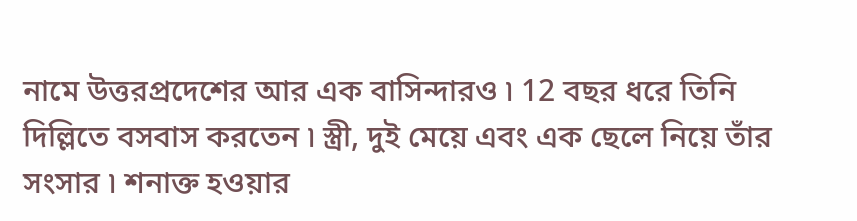নামে উত্তরপ্রদেশের আর এক বাসিন্দারও ৷ 12 বছর ধরে তিনি দিল্লিতে বসবাস করতেন ৷ স্ত্রী, দুই মেয়ে এবং এক ছেলে নিয়ে তাঁর সংসার ৷ শনাক্ত হওয়ার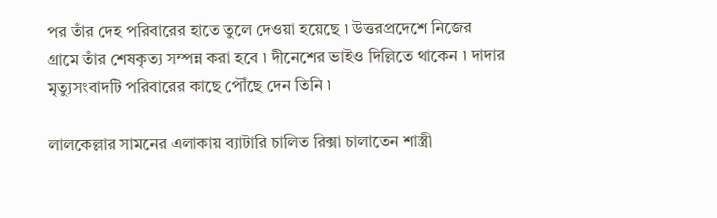পর তাঁর দেহ পরিবারের হাতে তুলে দেওয়া হয়েছে ৷ উত্তরপ্রদেশে নিজের গ্রামে তাঁর শেষকৃত্য সম্পন্ন করা হবে ৷ দীনেশের ভাইও দিল্লিতে থাকেন ৷ দাদার মৃত্যুসংবাদটি পরিবারের কাছে পৌঁছে দেন তিনি ৷

লালকেল্লার সামনের এলাকায় ব্যাটারি চালিত রিক্সা চালাতেন শাস্ত্রী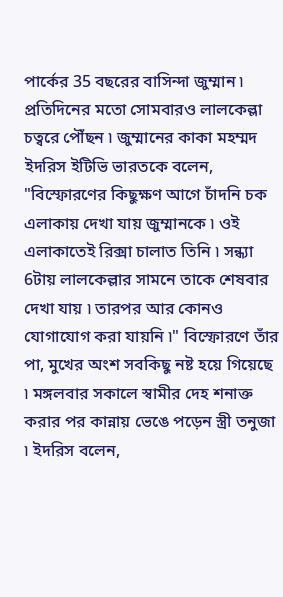পার্কের 35 বছরের বাসিন্দা জুম্মান ৷ প্রতিদিনের মতো সোমবারও লালকেল্লা চত্বরে পৌঁছন ৷ জুম্মানের কাকা মহম্মদ ইদরিস ইটিভি ভারতকে বলেন, "বিস্ফোরণের কিছুক্ষণ আগে চাঁদনি চক এলাকায় দেখা যায় জুম্মানকে ৷ ওই এলাকাতেই রিক্সা চালাত তিনি ৷ সন্ধ্যা 6টায় লালকেল্লার সামনে তাকে শেষবার দেখা যায় ৷ তারপর আর কোনও যোগাযোগ করা যায়নি ৷" বিস্ফোরণে তাঁর পা, মুখের অংশ সবকিছু নষ্ট হয়ে গিয়েছে ৷ মঙ্গলবার সকালে স্বামীর দেহ শনাক্ত করার পর কান্নায় ভেঙে পড়েন স্ত্রী তনুজা ৷ ইদরিস বলেন,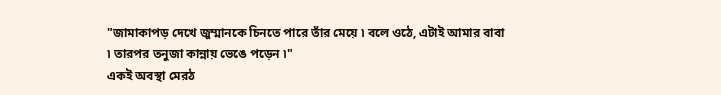"জামাকাপড় দেখে জুম্মানকে চিনতে পারে তাঁর মেয়ে ৷ বলে ওঠে, এটাই আমার বাবা ৷ তারপর তনুজা কান্নায় ভেঙে পড়েন ৷"
একই অবস্থা মেরঠ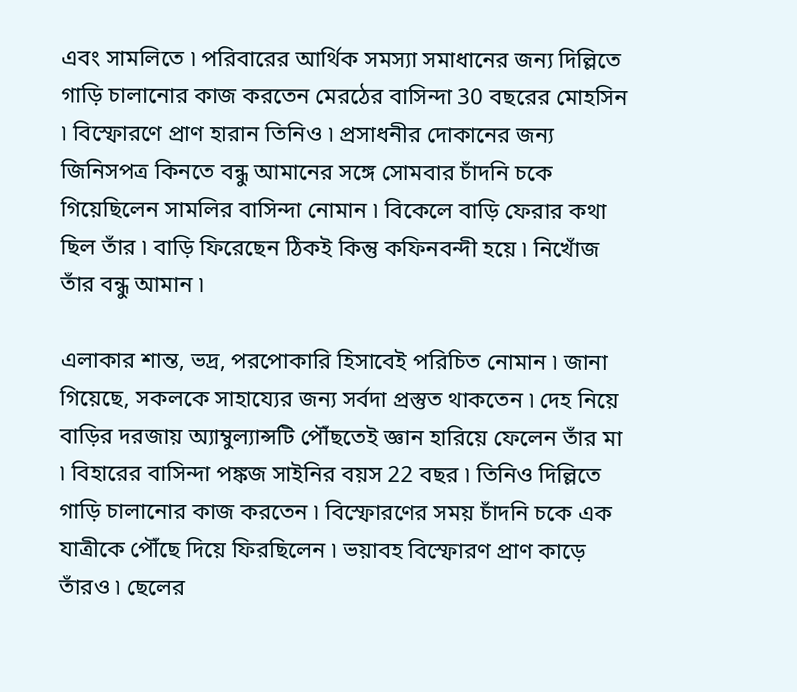এবং সামলিতে ৷ পরিবারের আর্থিক সমস্যা সমাধানের জন্য দিল্লিতে গাড়ি চালানোর কাজ করতেন মেরঠের বাসিন্দা 30 বছরের মোহসিন ৷ বিস্ফোরণে প্রাণ হারান তিনিও ৷ প্রসাধনীর দোকানের জন্য জিনিসপত্র কিনতে বন্ধু আমানের সঙ্গে সোমবার চাঁদনি চকে গিয়েছিলেন সামলির বাসিন্দা নোমান ৷ বিকেলে বাড়ি ফেরার কথা ছিল তাঁর ৷ বাড়ি ফিরেছেন ঠিকই কিন্তু কফিনবন্দী হয়ে ৷ নিখোঁজ তাঁর বন্ধু আমান ৷

এলাকার শান্ত, ভদ্র, পরপোকারি হিসাবেই পরিচিত নোমান ৷ জানা গিয়েছে, সকলকে সাহায্যের জন্য সর্বদা প্রস্তুত থাকতেন ৷ দেহ নিয়ে বাড়ির দরজায় অ্যাম্বুল্যান্সটি পৌঁছতেই জ্ঞান হারিয়ে ফেলেন তাঁর মা ৷ বিহারের বাসিন্দা পঙ্কজ সাইনির বয়স 22 বছর ৷ তিনিও দিল্লিতে গাড়ি চালানোর কাজ করতেন ৷ বিস্ফোরণের সময় চাঁদনি চকে এক যাত্রীকে পৌঁছে দিয়ে ফিরছিলেন ৷ ভয়াবহ বিস্ফোরণ প্রাণ কাড়ে তাঁরও ৷ ছেলের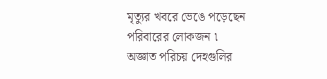মৃত্যুর খবরে ভেঙে পড়েছেন পরিবারের লোকজন ৷
অজ্ঞাত পরিচয় দেহগুলির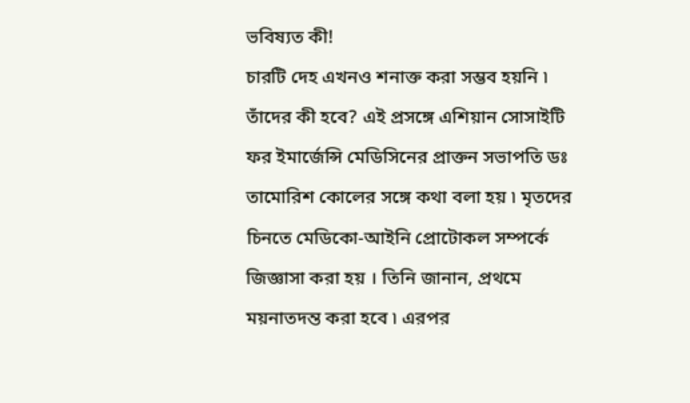ভবিষ্যত কী!
চারটি দেহ এখনও শনাক্ত করা সম্ভব হয়নি ৷ তাঁদের কী হবে? এই প্রসঙ্গে এশিয়ান সোসাইটি ফর ইমার্জেন্সি মেডিসিনের প্রাক্তন সভাপতি ডঃ তামোরিশ কোলের সঙ্গে কথা বলা হয় ৷ মৃতদের চিনতে মেডিকো-আইনি প্রোটোকল সম্পর্কে জিজ্ঞাসা করা হয় । তিনি জানান, প্রথমে ময়নাতদন্ত করা হবে ৷ এরপর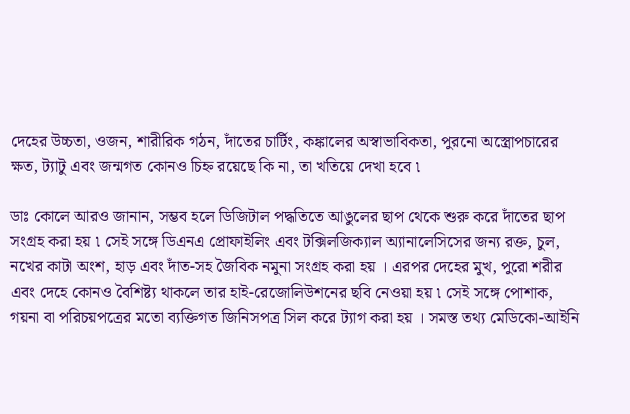দেহের উচ্চতা, ওজন, শারীরিক গঠন, দাঁতের চার্টিং, কঙ্কালের অস্বাভাবিকতা, পুরনো অস্ত্রোপচারের ক্ষত, ট্যাটু এবং জন্মগত কোনও চিহ্ন রয়েছে কি না, তা খতিয়ে দেখা হবে ৷

ডাঃ কোলে আরও জানান, সম্ভব হলে ডিজিটাল পদ্ধতিতে আঙুলের ছাপ থেকে শুরু করে দাঁতের ছাপ সংগ্রহ করা হয় ৷ সেই সঙ্গে ডিএনএ প্রোফাইলিং এবং টক্সিলজিক্যাল অ্যানালেসিসের জন্য রক্ত, চুল, নখের কাটা অংশ, হাড় এবং দাঁত-সহ জৈবিক নমুনা সংগ্রহ করা হয় । এরপর দেহের মুখ, পুরো শরীর এবং দেহে কোনও বৈশিষ্ট্য থাকলে তার হাই-রেজোলিউশনের ছবি নেওয়া হয় ৷ সেই সঙ্গে পোশাক, গয়না বা পরিচয়পত্রের মতো ব্যক্তিগত জিনিসপত্র সিল করে ট্যাগ করা হয় । সমস্ত তথ্য মেডিকো-আইনি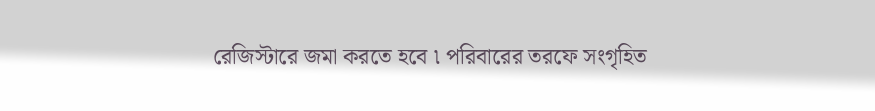রেজিস্টারে জমা করতে হবে ৷ পরিবারের তরফে সংগৃহিত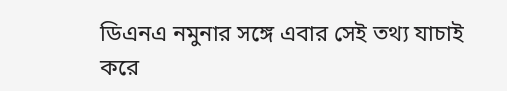ডিএনএ নমুনার সঙ্গে এবার সেই তথ্য যাচাই করে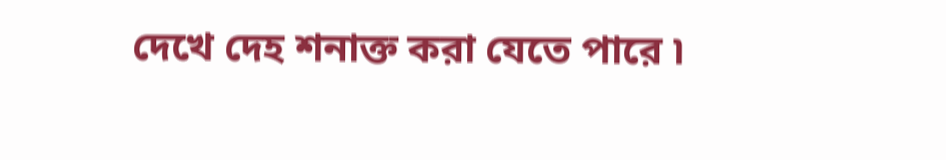দেখে দেহ শনাক্ত করা যেতে পারে ৷